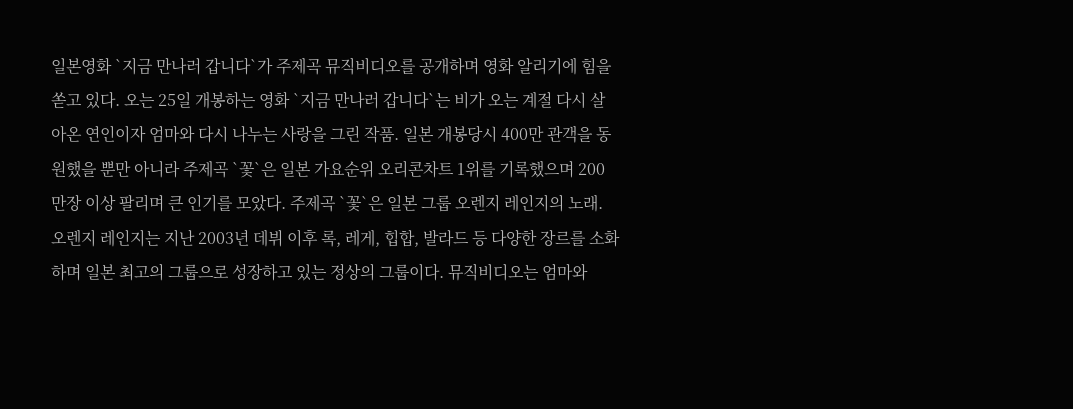일본영화 `지금 만나러 갑니다`가 주제곡 뮤직비디오를 공개하며 영화 알리기에 힘을 쏟고 있다. 오는 25일 개봉하는 영화 `지금 만나러 갑니다`는 비가 오는 계절 다시 살아온 연인이자 엄마와 다시 나누는 사랑을 그린 작품. 일본 개봉당시 400만 관객을 동원했을 뿐만 아니라 주제곡 `꽃`은 일본 가요순위 오리콘차트 1위를 기록했으며 200만장 이상 팔리며 큰 인기를 모았다. 주제곡 `꽃`은 일본 그룹 오렌지 레인지의 노래. 오렌지 레인지는 지난 2003년 데뷔 이후 록, 레게, 힙합, 발라드 등 다양한 장르를 소화하며 일본 최고의 그룹으로 성장하고 있는 정상의 그룹이다. 뮤직비디오는 엄마와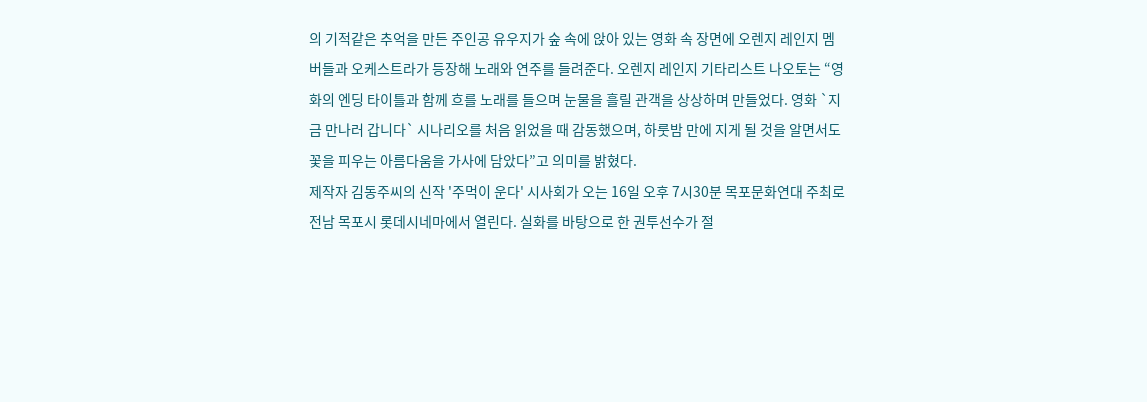의 기적같은 추억을 만든 주인공 유우지가 숲 속에 앉아 있는 영화 속 장면에 오렌지 레인지 멤버들과 오케스트라가 등장해 노래와 연주를 들려준다. 오렌지 레인지 기타리스트 나오토는 “영화의 엔딩 타이틀과 함께 흐를 노래를 들으며 눈물을 흘릴 관객을 상상하며 만들었다. 영화 `지금 만나러 갑니다` 시나리오를 처음 읽었을 때 감동했으며, 하룻밤 만에 지게 될 것을 알면서도 꽃을 피우는 아름다움을 가사에 담았다”고 의미를 밝혔다.
제작자 김동주씨의 신작 '주먹이 운다' 시사회가 오는 16일 오후 7시30분 목포문화연대 주최로 전남 목포시 롯데시네마에서 열린다. 실화를 바탕으로 한 권투선수가 절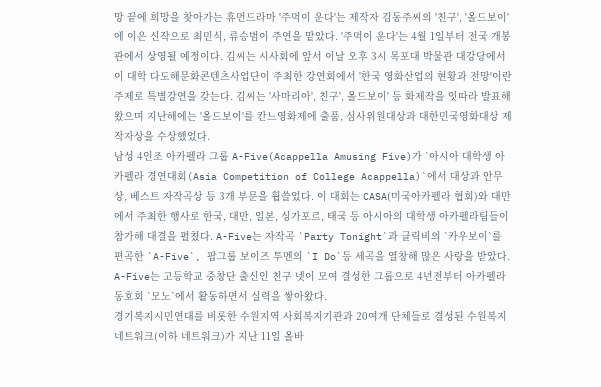망 끝에 희망을 찾아가는 휴먼드라마 '주먹이 운다'는 제작자 김동주씨의 '친구', '올드보이'에 이은 신작으로 최민식, 류승범이 주연을 맡았다. '주먹이 운다'는 4월 1일부터 전국 개봉관에서 상영될 예정이다. 김씨는 시사회에 앞서 이날 오후 3시 목포대 박물관 대강당에서 이 대학 다도해문화콘텐츠사업단이 주최한 강연회에서 '한국 영화산업의 현황과 전망'이란 주제로 특별강연을 갖는다. 김씨는 '사마리아', 친구', 올드보이' 등 화제작을 잇따라 발표해 왔으며 지난해에는 '올드보이'를 칸느영화제에 출품, 심사위원대상과 대한민국영화대상 제작자상을 수상했었다.
남성 4인조 아카펠라 그룹 A-Five(Acappella Amusing Five)가 `아시아 대학생 아카펠라 경연대회(Asia Competition of College Acappella)`에서 대상과 안무상, 베스트 자작곡상 등 3개 부문을 휩쓸었다. 이 대회는 CASA(미국아카펠라 협회)와 대만에서 주최한 행사로 한국, 대만, 일본, 싱가포르, 태국 등 아시아의 대학생 아카펠라팀들이 참가해 대결을 펼쳤다. A-Five는 자작곡 `Party Tonight`과 클릭비의 `카우보이`를 편곡한 `A-Five`, 팝그룹 보이즈 투멘의 `I Do`등 세곡을 열창해 많은 사랑을 받았다. A-Five는 고등학교 중창단 출신인 친구 넷이 모여 결성한 그룹으로 4년전부터 아카펠라동호회 `모노`에서 활동하면서 실력을 쌓아왔다.
경기복지시민연대를 비롯한 수원지역 사회복지기관과 20여개 단체들로 결성된 수원복지네트워크(이하 네트워크)가 지난 11일 올바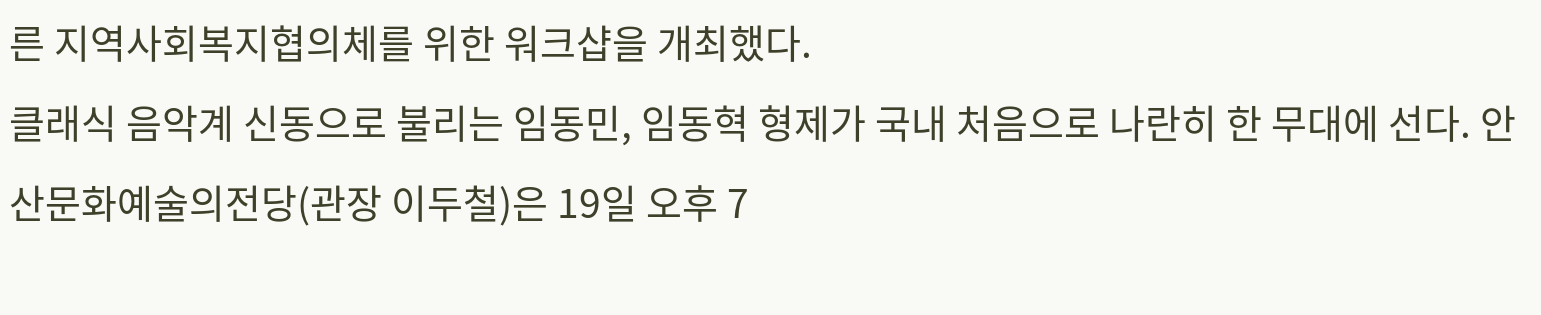른 지역사회복지협의체를 위한 워크샵을 개최했다.
클래식 음악계 신동으로 불리는 임동민, 임동혁 형제가 국내 처음으로 나란히 한 무대에 선다. 안산문화예술의전당(관장 이두철)은 19일 오후 7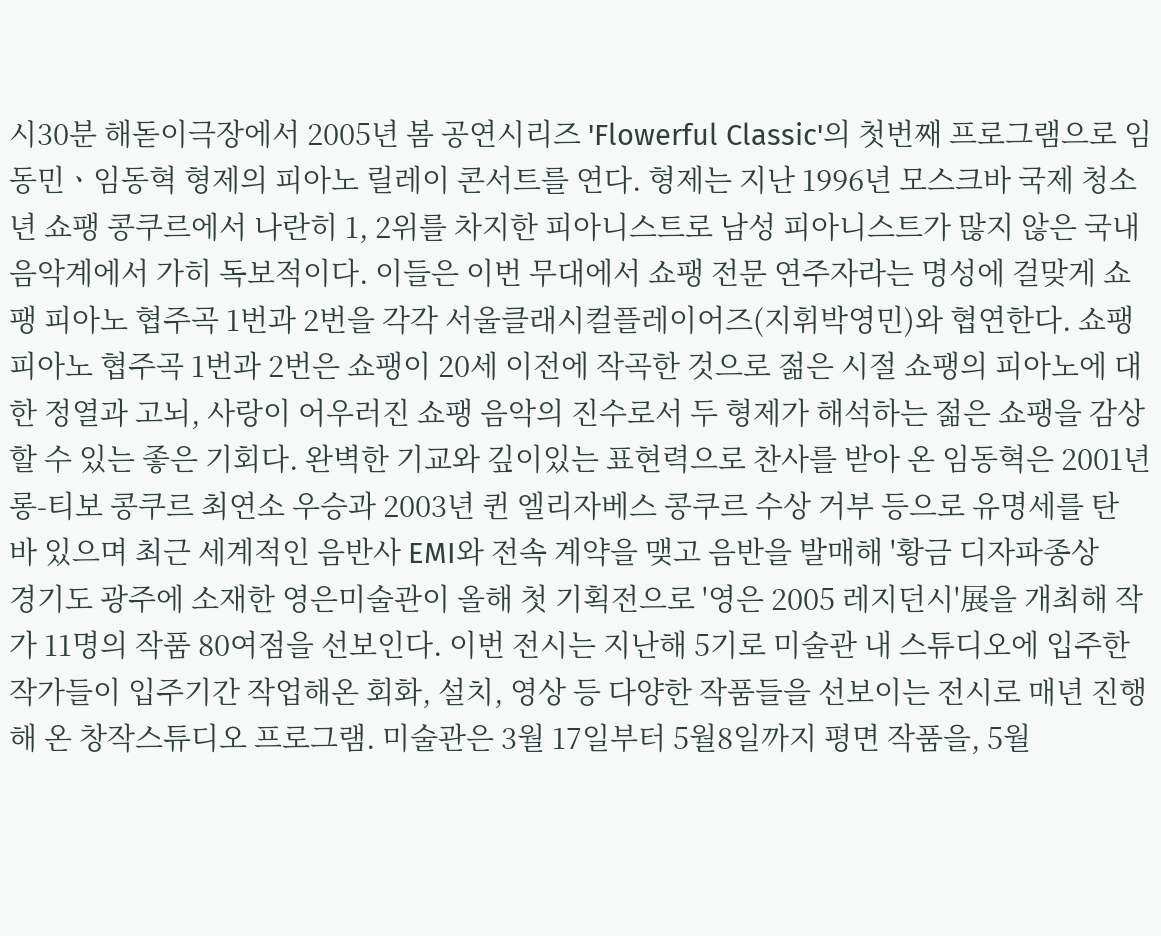시30분 해돋이극장에서 2005년 봄 공연시리즈 'Flowerful Classic'의 첫번째 프로그램으로 임동민ㆍ임동혁 형제의 피아노 릴레이 콘서트를 연다. 형제는 지난 1996년 모스크바 국제 청소년 쇼팽 콩쿠르에서 나란히 1, 2위를 차지한 피아니스트로 남성 피아니스트가 많지 않은 국내 음악계에서 가히 독보적이다. 이들은 이번 무대에서 쇼팽 전문 연주자라는 명성에 걸맞게 쇼팽 피아노 협주곡 1번과 2번을 각각 서울클래시컬플레이어즈(지휘박영민)와 협연한다. 쇼팽 피아노 협주곡 1번과 2번은 쇼팽이 20세 이전에 작곡한 것으로 젊은 시절 쇼팽의 피아노에 대한 정열과 고뇌, 사랑이 어우러진 쇼팽 음악의 진수로서 두 형제가 해석하는 젊은 쇼팽을 감상할 수 있는 좋은 기회다. 완벽한 기교와 깊이있는 표현력으로 찬사를 받아 온 임동혁은 2001년 롱-티보 콩쿠르 최연소 우승과 2003년 퀸 엘리자베스 콩쿠르 수상 거부 등으로 유명세를 탄 바 있으며 최근 세계적인 음반사 EMI와 전속 계약을 맺고 음반을 발매해 '황금 디자파종상
경기도 광주에 소재한 영은미술관이 올해 첫 기획전으로 '영은 2005 레지던시'展을 개최해 작가 11명의 작품 80여점을 선보인다. 이번 전시는 지난해 5기로 미술관 내 스튜디오에 입주한 작가들이 입주기간 작업해온 회화, 설치, 영상 등 다양한 작품들을 선보이는 전시로 매년 진행해 온 창작스튜디오 프로그램. 미술관은 3월 17일부터 5월8일까지 평면 작품을, 5월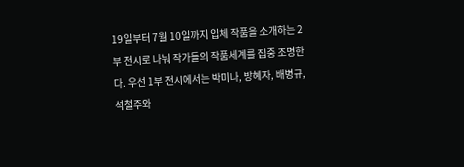19일부터 7월 10일까지 입체 작품을 소개하는 2부 전시로 나눠 작가들의 작품세계를 집중 조명한다. 우선 1부 전시에서는 박미나, 방혜자, 배병규, 석철주와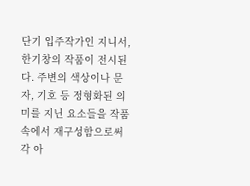단기 입주작가인 지니서, 한기창의 작품이 전시된다. 주변의 색상이나 문자, 기호 등 정형화된 의미를 지닌 요소들을 작품 속에서 재구성함으로써 각 아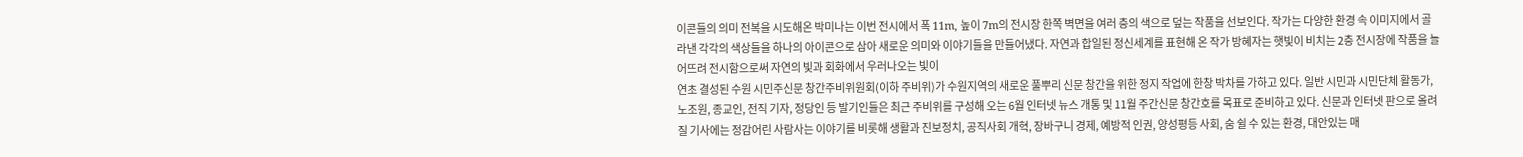이콘들의 의미 전복을 시도해온 박미나는 이번 전시에서 폭 11m, 높이 7m의 전시장 한쪽 벽면을 여러 층의 색으로 덮는 작품을 선보인다. 작가는 다양한 환경 속 이미지에서 골라낸 각각의 색상들을 하나의 아이콘으로 삼아 새로운 의미와 이야기들을 만들어냈다. 자연과 합일된 정신세계를 표현해 온 작가 방혜자는 햇빛이 비치는 2층 전시장에 작품을 늘어뜨려 전시함으로써 자연의 빛과 회화에서 우러나오는 빛이
연초 결성된 수원 시민주신문 창간주비위원회(이하 주비위)가 수원지역의 새로운 풀뿌리 신문 창간을 위한 정지 작업에 한창 박차를 가하고 있다. 일반 시민과 시민단체 활동가, 노조원, 종교인, 전직 기자, 정당인 등 발기인들은 최근 주비위를 구성해 오는 6월 인터넷 뉴스 개통 및 11월 주간신문 창간호를 목표로 준비하고 있다. 신문과 인터넷 판으로 올려질 기사에는 정감어린 사람사는 이야기를 비롯해 생활과 진보정치, 공직사회 개혁, 장바구니 경제, 예방적 인권, 양성평등 사회, 숨 쉴 수 있는 환경, 대안있는 매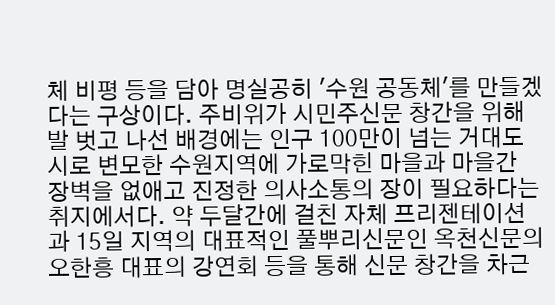체 비평 등을 담아 명실공히 '수원 공동체'를 만들겠다는 구상이다. 주비위가 시민주신문 창간을 위해 발 벗고 나선 배경에는 인구 100만이 넘는 거대도시로 변모한 수원지역에 가로막힌 마을과 마을간 장벽을 없애고 진정한 의사소통의 장이 필요하다는 취지에서다. 약 두달간에 걸친 자체 프리젠테이션과 15일 지역의 대표적인 풀뿌리신문인 옥천신문의 오한흥 대표의 강연회 등을 통해 신문 창간을 차근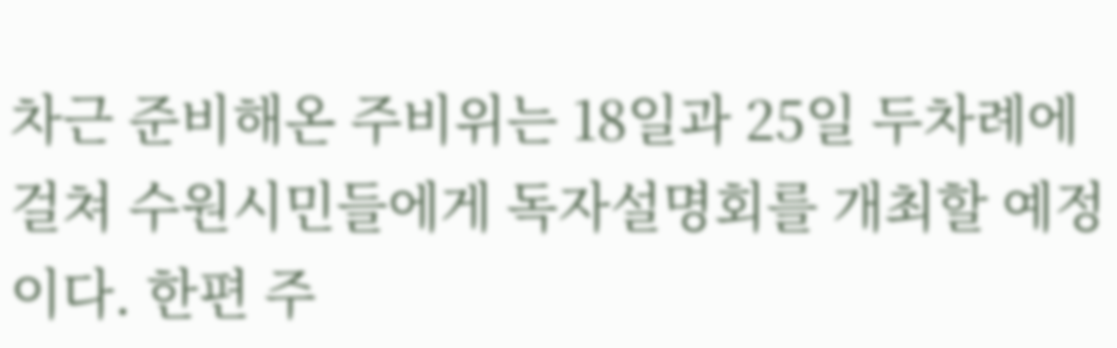차근 준비해온 주비위는 18일과 25일 두차례에 걸쳐 수원시민들에게 독자설명회를 개최할 예정이다. 한편 주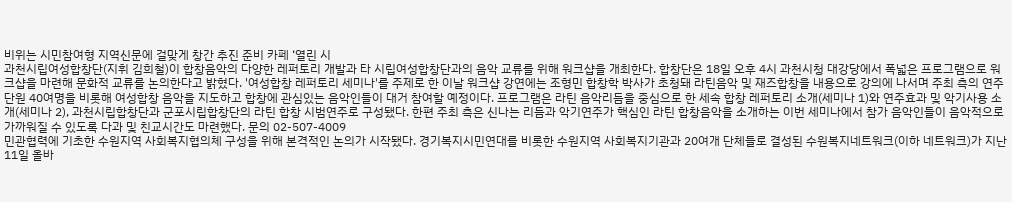비위는 시민참여형 지역신문에 걸맞게 창간 추진 준비 카페 ‘열린 시
과천시립여성합창단(지휘 김희철)이 합창음악의 다양한 레퍼토리 개발과 타 시립여성합창단과의 음악 교류를 위해 워크샵을 개최한다. 합창단은 18일 오후 4시 과천시청 대강당에서 폭넓은 프로그램으로 워크샵을 마련해 문화적 교류를 논의한다고 밝혔다. '여성합창 레퍼토리 세미나'를 주제로 한 이날 워크샵 강연에는 조형민 합창학 박사가 초청돼 라틴음악 및 재즈합창을 내용으로 강의에 나서며 주최 측의 연주단원 40여명을 비롯해 여성합창 음악을 지도하고 합창에 관심있는 음악인들이 대거 참여할 예정이다. 프로그램은 라틴 음악리듬을 중심으로 한 세속 합창 레퍼토리 소개(세미나 1)와 연주효과 및 악기사용 소개(세미나 2), 과천시립합창단과 군포시립합창단의 라틴 합창 시범연주로 구성됐다. 한편 주최 측은 신나는 리듬과 악기연주가 핵심인 라틴 합창음악을 소개하는 이번 세미나에서 참가 음악인들이 음악적으로 가까워질 수 있도록 다과 및 친교시간도 마련했다. 문의 02-507-4009
민관협력에 기초한 수원지역 사회복지협의체 구성을 위해 본격적인 논의가 시작됐다. 경기복지시민연대를 비롯한 수원지역 사회복지기관과 20여개 단체들로 결성된 수원복지네트워크(이하 네트워크)가 지난 11일 올바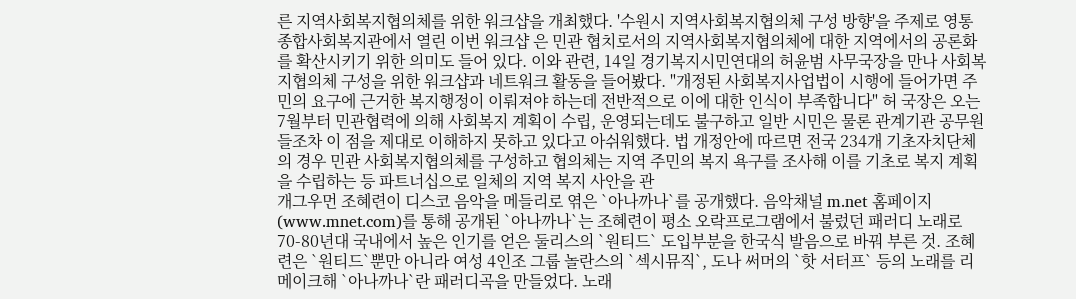른 지역사회복지협의체를 위한 워크샵을 개최했다. '수원시 지역사회복지협의체 구성 방향'을 주제로 영통종합사회복지관에서 열린 이번 워크샵 은 민관 협치로서의 지역사회복지협의체에 대한 지역에서의 공론화를 확산시키기 위한 의미도 들어 있다. 이와 관련, 14일 경기복지시민연대의 허윤범 사무국장을 만나 사회복지협의체 구성을 위한 워크샵과 네트워크 활동을 들어봤다. "개정된 사회복지사업법이 시행에 들어가면 주민의 요구에 근거한 복지행정이 이뤄져야 하는데 전반적으로 이에 대한 인식이 부족합니다" 허 국장은 오는 7월부터 민관협력에 의해 사회복지 계획이 수립, 운영되는데도 불구하고 일반 시민은 물론 관계기관 공무원들조차 이 점을 제대로 이해하지 못하고 있다고 아쉬워했다. 법 개정안에 따르면 전국 234개 기초자치단체의 경우 민관 사회복지협의체를 구성하고 협의체는 지역 주민의 복지 욕구를 조사해 이를 기초로 복지 계획을 수립하는 등 파트너십으로 일체의 지역 복지 사안을 관
개그우먼 조혜련이 디스코 음악을 메들리로 엮은 `아나까나`를 공개했다. 음악채널 m.net 홈페이지(www.mnet.com)를 통해 공개된 `아나까나`는 조혜련이 평소 오락프로그램에서 불렀던 패러디 노래로 70-80년대 국내에서 높은 인기를 얻은 둘리스의 `원티드` 도입부분을 한국식 발음으로 바꿔 부른 것. 조혜련은 `원티드`뿐만 아니라 여성 4인조 그룹 놀란스의 `섹시뮤직`, 도나 써머의 `핫 서터프` 등의 노래를 리메이크해 `아나까나`란 패러디곡을 만들었다. 노래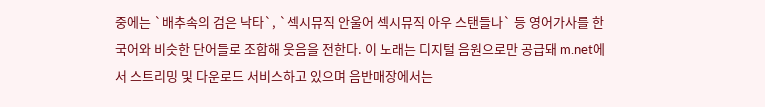중에는 `배추속의 검은 낙타`, `섹시뮤직 안울어 섹시뮤직 아우 스탠들나` 등 영어가사를 한국어와 비슷한 단어들로 조합해 웃음을 전한다. 이 노래는 디지털 음원으로만 공급돼 m.net에서 스트리밍 및 다운로드 서비스하고 있으며 음반매장에서는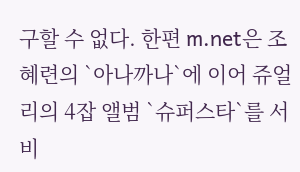구할 수 없다. 한편 m.net은 조혜련의 `아나까나`에 이어 쥬얼리의 4잡 앨범 `슈퍼스타`를 서비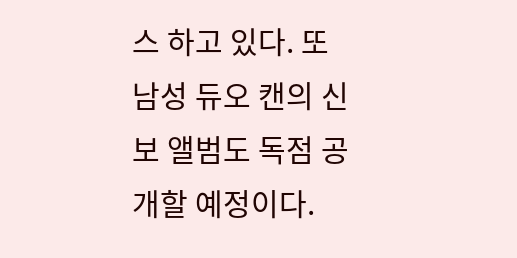스 하고 있다. 또 남성 듀오 캔의 신보 앨범도 독점 공개할 예정이다.